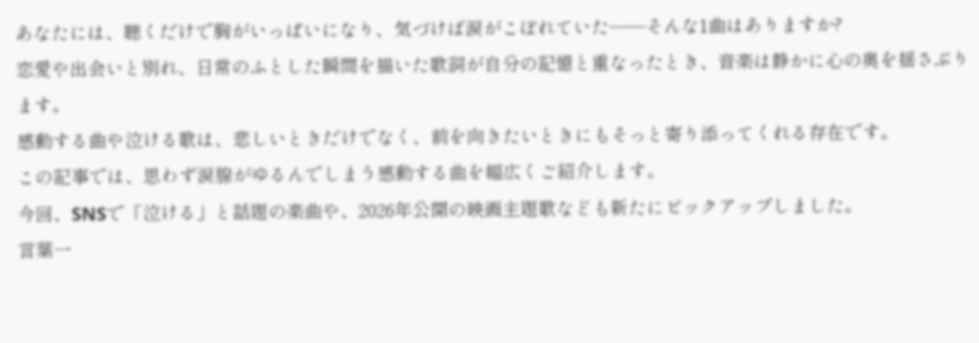あなたには、聴くだけで胸がいっぱいになり、気づけば涙がこぼれていた――そんな1曲はありますか?
恋愛や出会いと別れ、日常のふとした瞬間を描いた歌詞が自分の記憶と重なったとき、音楽は静かに心の奥を揺さぶります。
感動する曲や泣ける歌は、悲しいときだけでなく、前を向きたいときにもそっと寄り添ってくれる存在です。
この記事では、思わず涙腺がゆるんでしまう感動する曲を幅広くご紹介します。
今回、SNSで「泣ける」と話題の楽曲や、2026年公開の映画主題歌なども新たにピックアップしました。
言葉一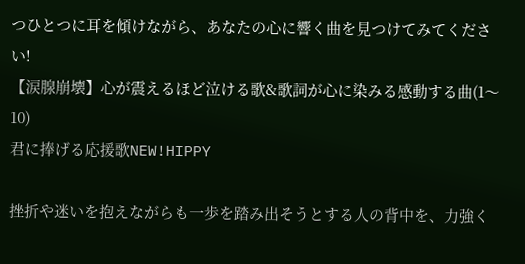つひとつに耳を傾けながら、あなたの心に響く曲を見つけてみてください!
【涙腺崩壊】心が震えるほど泣ける歌&歌詞が心に染みる感動する曲(1〜10)
君に捧げる応援歌NEW!HIPPY

挫折や迷いを抱えながらも一歩を踏み出そうとする人の背中を、力強く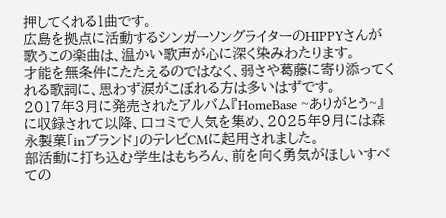押してくれる1曲です。
広島を拠点に活動するシンガーソングライターのHIPPYさんが歌うこの楽曲は、温かい歌声が心に深く染みわたります。
才能を無条件にたたえるのではなく、弱さや葛藤に寄り添ってくれる歌詞に、思わず涙がこぼれる方は多いはずです。
2017年3月に発売されたアルバム『HomeBase ~ありがとう~』に収録されて以降、口コミで人気を集め、2025年9月には森永製菓「inブランド」のテレビCMに起用されました。
部活動に打ち込む学生はもちろん、前を向く勇気がほしいすべての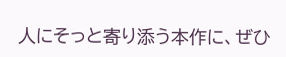人にそっと寄り添う本作に、ぜひ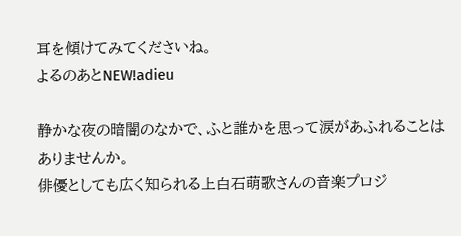耳を傾けてみてくださいね。
よるのあとNEW!adieu

静かな夜の暗闇のなかで、ふと誰かを思って涙があふれることはありませんか。
俳優としても広く知られる上白石萌歌さんの音楽プロジ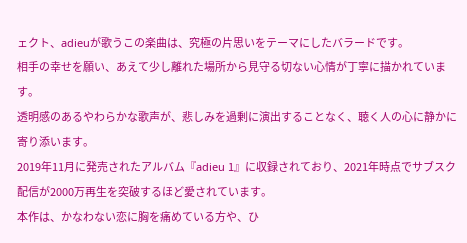ェクト、adieuが歌うこの楽曲は、究極の片思いをテーマにしたバラードです。
相手の幸せを願い、あえて少し離れた場所から見守る切ない心情が丁寧に描かれています。
透明感のあるやわらかな歌声が、悲しみを過剰に演出することなく、聴く人の心に静かに寄り添います。
2019年11月に発売されたアルバム『adieu 1』に収録されており、2021年時点でサブスク配信が2000万再生を突破するほど愛されています。
本作は、かなわない恋に胸を痛めている方や、ひ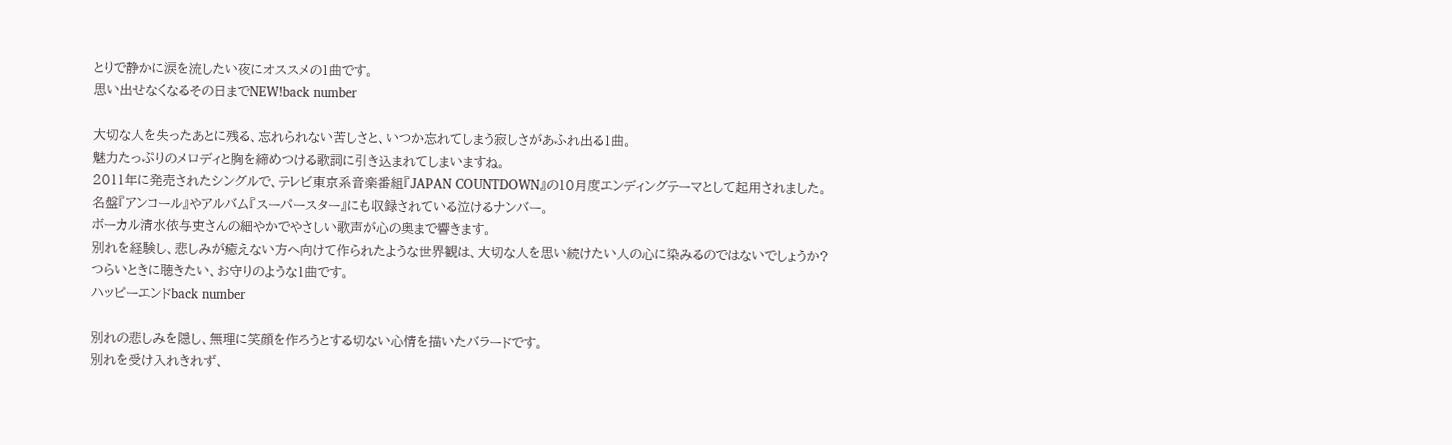とりで静かに涙を流したい夜にオススメの1曲です。
思い出せなくなるその日までNEW!back number

大切な人を失ったあとに残る、忘れられない苦しさと、いつか忘れてしまう寂しさがあふれ出る1曲。
魅力たっぷりのメロディと胸を締めつける歌詞に引き込まれてしまいますね。
2011年に発売されたシングルで、テレビ東京系音楽番組『JAPAN COUNTDOWN』の10月度エンディングテーマとして起用されました。
名盤『アンコール』やアルバム『スーパースター』にも収録されている泣けるナンバー。
ボーカル清水依与吏さんの細やかでやさしい歌声が心の奥まで響きます。
別れを経験し、悲しみが癒えない方へ向けて作られたような世界観は、大切な人を思い続けたい人の心に染みるのではないでしょうか?
つらいときに聴きたい、お守りのような1曲です。
ハッピーエンドback number

別れの悲しみを隠し、無理に笑顔を作ろうとする切ない心情を描いたバラードです。
別れを受け入れきれず、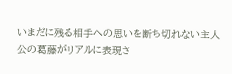いまだに残る相手への思いを断ち切れない主人公の葛藤がリアルに表現さ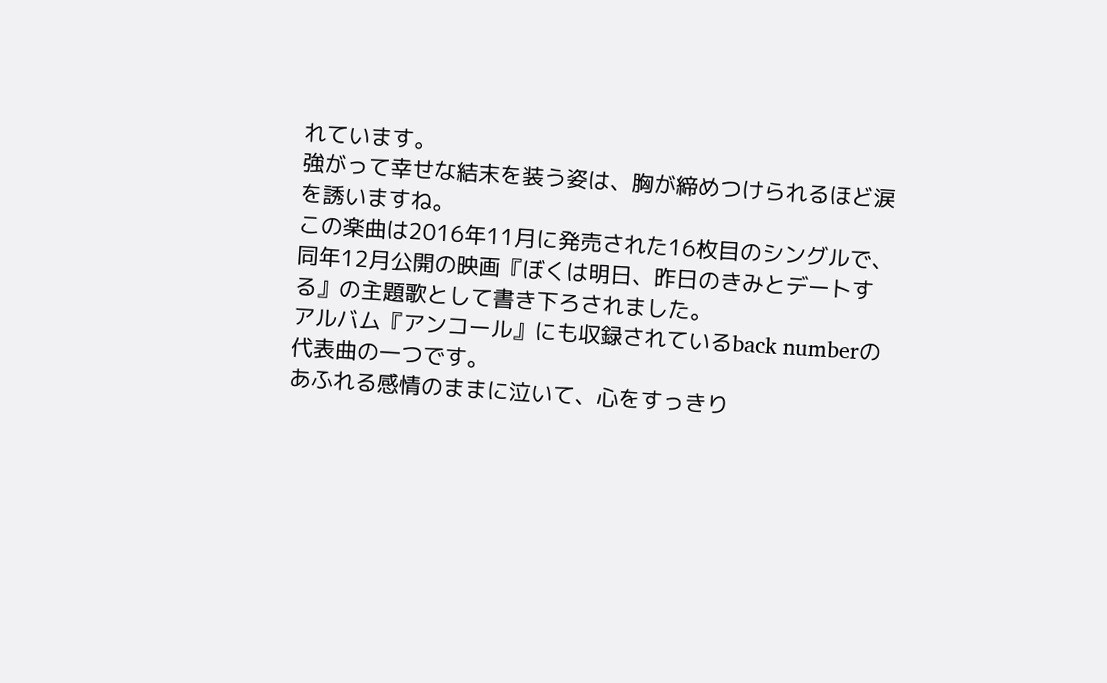れています。
強がって幸せな結末を装う姿は、胸が締めつけられるほど涙を誘いますね。
この楽曲は2016年11月に発売された16枚目のシングルで、同年12月公開の映画『ぼくは明日、昨日のきみとデートする』の主題歌として書き下ろされました。
アルバム『アンコール』にも収録されているback numberの代表曲の一つです。
あふれる感情のままに泣いて、心をすっきり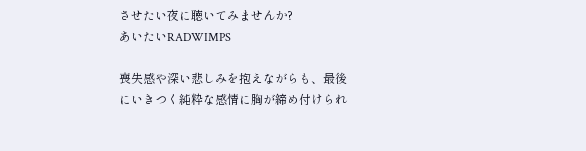させたい夜に聴いてみませんか?
あいたいRADWIMPS

喪失感や深い悲しみを抱えながらも、最後にいきつく純粋な感情に胸が締め付けられ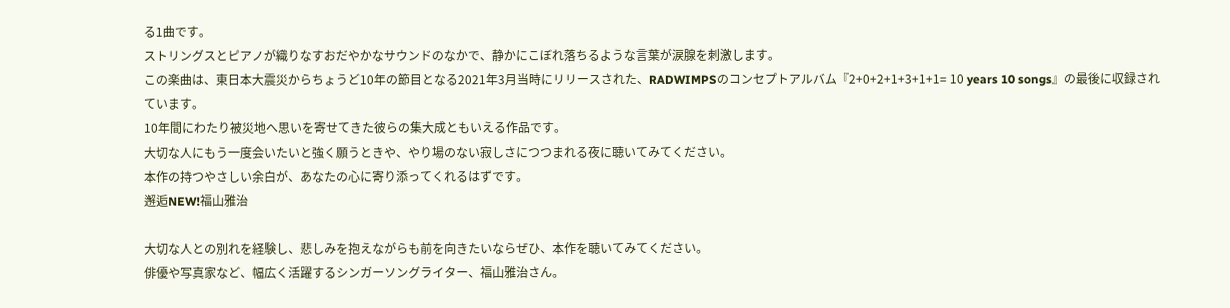る1曲です。
ストリングスとピアノが織りなすおだやかなサウンドのなかで、静かにこぼれ落ちるような言葉が涙腺を刺激します。
この楽曲は、東日本大震災からちょうど10年の節目となる2021年3月当時にリリースされた、RADWIMPSのコンセプトアルバム『2+0+2+1+3+1+1= 10 years 10 songs』の最後に収録されています。
10年間にわたり被災地へ思いを寄せてきた彼らの集大成ともいえる作品です。
大切な人にもう一度会いたいと強く願うときや、やり場のない寂しさにつつまれる夜に聴いてみてください。
本作の持つやさしい余白が、あなたの心に寄り添ってくれるはずです。
邂逅NEW!福山雅治

大切な人との別れを経験し、悲しみを抱えながらも前を向きたいならぜひ、本作を聴いてみてください。
俳優や写真家など、幅広く活躍するシンガーソングライター、福山雅治さん。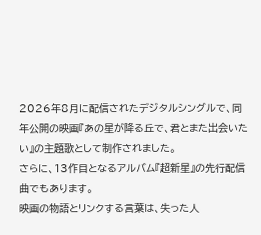2026年8月に配信されたデジタルシングルで、同年公開の映画『あの星が降る丘で、君とまた出会いたい』の主題歌として制作されました。
さらに、13作目となるアルバム『超新星』の先行配信曲でもあります。
映画の物語とリンクする言葉は、失った人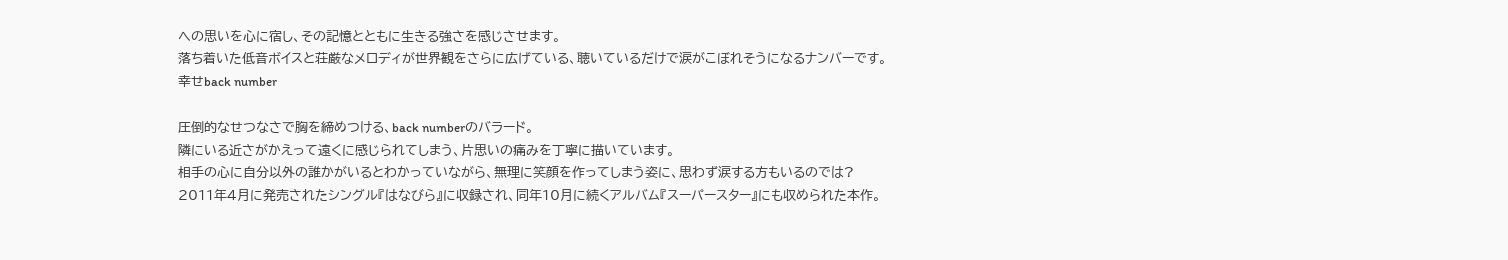への思いを心に宿し、その記憶とともに生きる強さを感じさせます。
落ち着いた低音ボイスと荘厳なメロディが世界観をさらに広げている、聴いているだけで涙がこぼれそうになるナンバーです。
幸せback number

圧倒的なせつなさで胸を締めつける、back numberのバラード。
隣にいる近さがかえって遠くに感じられてしまう、片思いの痛みを丁寧に描いています。
相手の心に自分以外の誰かがいるとわかっていながら、無理に笑顔を作ってしまう姿に、思わず涙する方もいるのでは?
2011年4月に発売されたシングル『はなびら』に収録され、同年10月に続くアルバム『スーパースター』にも収められた本作。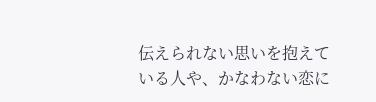伝えられない思いを抱えている人や、かなわない恋に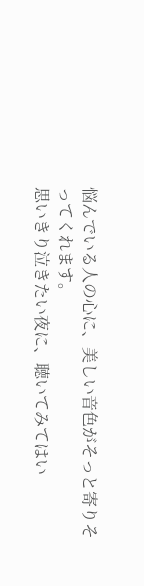悩んでいる人の心に、美しい音色がそっと寄りそってくれます。
思いきり泣きたい夜に、聴いてみてはい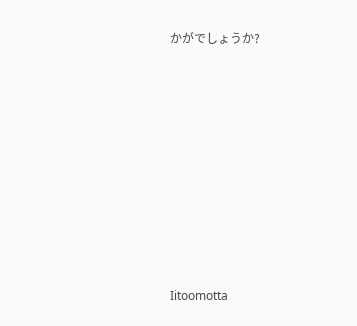かがでしょうか?










Iitoomotta